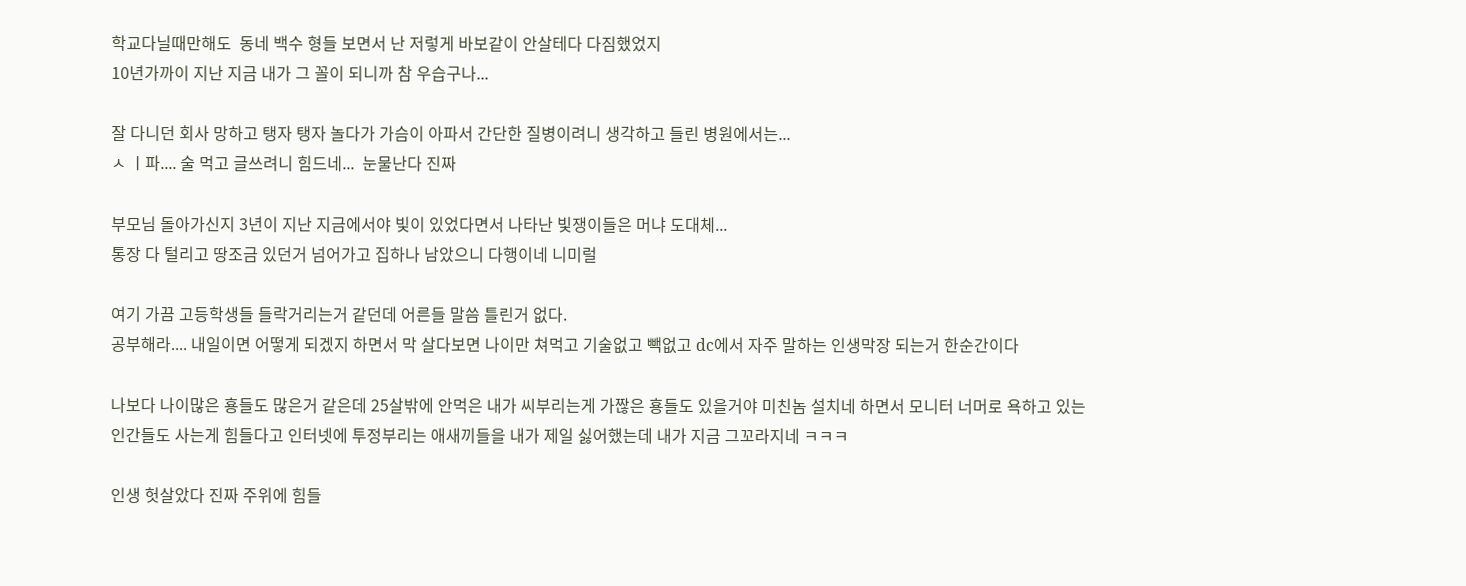학교다닐때만해도  동네 백수 형들 보면서 난 저렇게 바보같이 안살테다 다짐했었지
10년가까이 지난 지금 내가 그 꼴이 되니까 참 우습구나...

잘 다니던 회사 망하고 탱자 탱자 놀다가 가슴이 아파서 간단한 질병이려니 생각하고 들린 병원에서는...
ㅅ ㅣ파.... 술 먹고 글쓰려니 힘드네...  눈물난다 진짜

부모님 돌아가신지 3년이 지난 지금에서야 빛이 있었다면서 나타난 빛쟁이들은 머냐 도대체...
통장 다 털리고 땅조금 있던거 넘어가고 집하나 남았으니 다행이네 니미럴

여기 가끔 고등학생들 들락거리는거 같던데 어른들 말씀 틀린거 없다.
공부해라.... 내일이면 어떻게 되겠지 하면서 막 살다보면 나이만 쳐먹고 기술없고 빽없고 dc에서 자주 말하는 인생막장 되는거 한순간이다

나보다 나이많은 횽들도 많은거 같은데 25살밖에 안먹은 내가 씨부리는게 가짢은 횽들도 있을거야 미친놈 설치네 하면서 모니터 너머로 욕하고 있는 인간들도 사는게 힘들다고 인터넷에 투정부리는 애새끼들을 내가 제일 싫어했는데 내가 지금 그꼬라지네 ㅋㅋㅋ

인생 헛살았다 진짜 주위에 힘들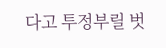다고 투정부릴 벗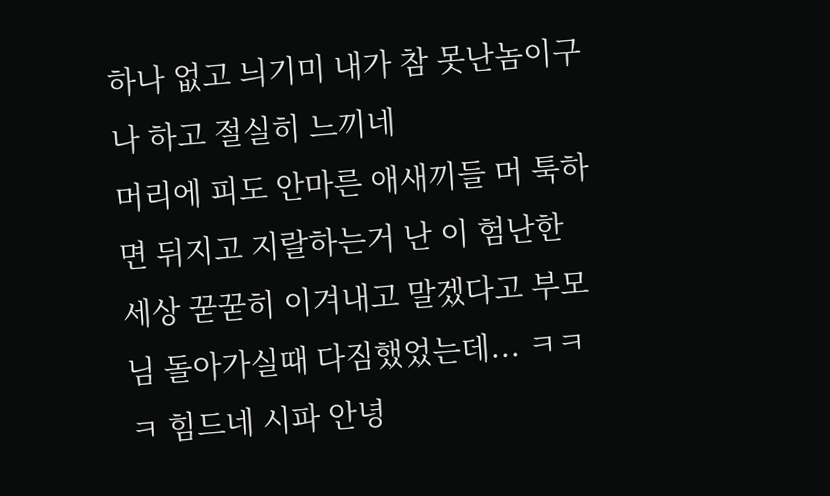하나 없고 늬기미 내가 참 못난놈이구나 하고 절실히 느끼네
머리에 피도 안마른 애새끼들 머 툭하면 뒤지고 지랄하는거 난 이 험난한 세상 꾿꾿히 이겨내고 말겠다고 부모님 돌아가실때 다짐했었는데... ㅋㅋㅋ 힘드네 시파 안녕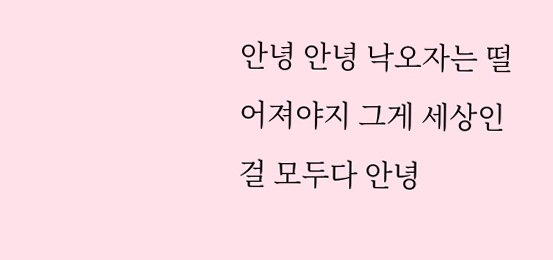안녕 안녕 낙오자는 떨어져야지 그게 세상인걸 모두다 안녕